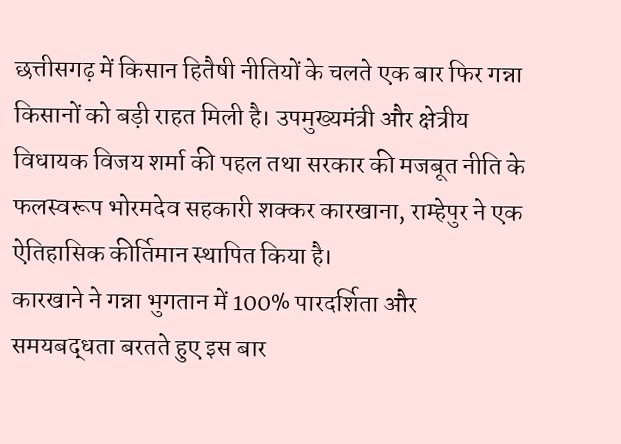छत्तीसगढ़ में किसान हितैषी नीतियों के चलते एक बार फिर गन्ना किसानों को बड़ी राहत मिली है। उपमुख्यमंत्री और क्षेत्रीय विधायक विजय शर्मा की पहल तथा सरकार की मजबूत नीति के फलस्वरूप भोरमदेव सहकारी शक्कर कारखाना, राम्हेपुर ने एक ऐतिहासिक कीर्तिमान स्थापित किया है।
कारखाने ने गन्ना भुगतान में 100% पारदर्शिता और समयबद्धता बरतते हुए इस बार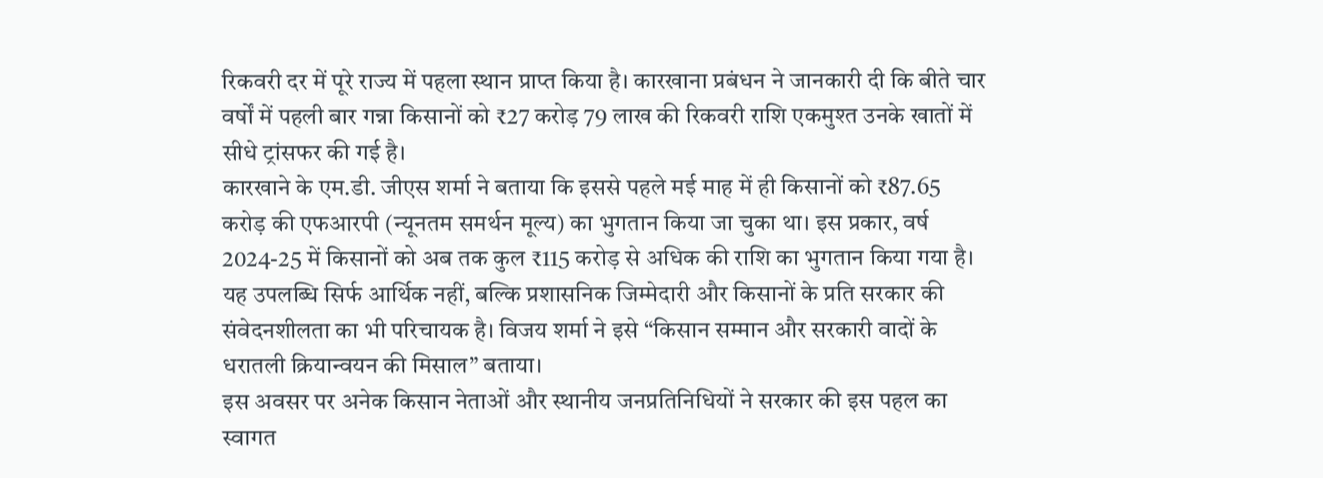रिकवरी दर में पूरे राज्य में पहला स्थान प्राप्त किया है। कारखाना प्रबंधन ने जानकारी दी कि बीते चार वर्षों में पहली बार गन्ना किसानों को ₹27 करोड़ 79 लाख की रिकवरी राशि एकमुश्त उनके खातों में सीधे ट्रांसफर की गई है।
कारखाने के एम.डी. जीएस शर्मा ने बताया कि इससे पहले मई माह में ही किसानों को ₹87.65 करोड़ की एफआरपी (न्यूनतम समर्थन मूल्य) का भुगतान किया जा चुका था। इस प्रकार, वर्ष 2024-25 में किसानों को अब तक कुल ₹115 करोड़ से अधिक की राशि का भुगतान किया गया है।
यह उपलब्धि सिर्फ आर्थिक नहीं, बल्कि प्रशासनिक जिम्मेदारी और किसानों के प्रति सरकार की संवेदनशीलता का भी परिचायक है। विजय शर्मा ने इसे “किसान सम्मान और सरकारी वादों के धरातली क्रियान्वयन की मिसाल” बताया।
इस अवसर पर अनेक किसान नेताओं और स्थानीय जनप्रतिनिधियों ने सरकार की इस पहल का स्वागत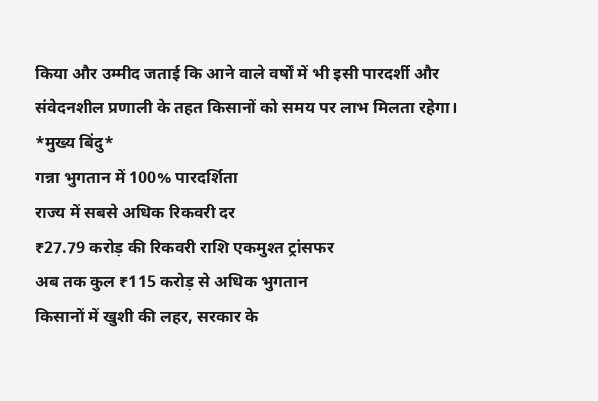किया और उम्मीद जताई कि आने वाले वर्षों में भी इसी पारदर्शी और संवेदनशील प्रणाली के तहत किसानों को समय पर लाभ मिलता रहेगा।
*मुख्य बिंदु*
गन्ना भुगतान में 100% पारदर्शिता
राज्य में सबसे अधिक रिकवरी दर
₹27.79 करोड़ की रिकवरी राशि एकमुश्त ट्रांसफर
अब तक कुल ₹115 करोड़ से अधिक भुगतान
किसानों में खुशी की लहर, सरकार के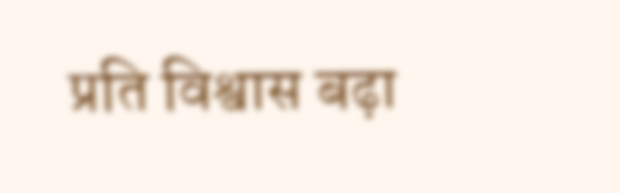प्रति विश्वास बढ़ा